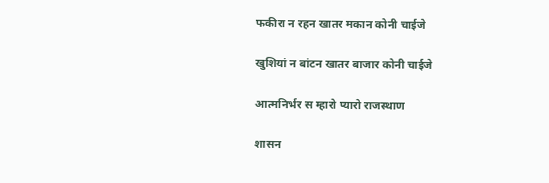फकीरा न रहन खातर मकान कोनी चाईजे

खुशियां न बांटन खातर बाजार कोनी चाईजे

आत्मनिर्भर स म्हारो प्यारो राजस्थाण

शासन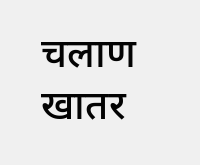चलाण खातर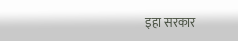इहा सरकार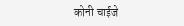कोनी चाईजे